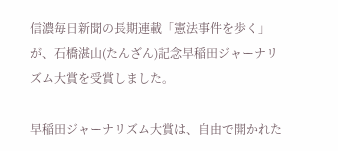信濃毎日新聞の長期連載「憲法事件を歩く」が、石橋湛山(たんざん)記念早稲田ジャーナリズム大賞を受賞しました。

早稲田ジャーナリズム大賞は、自由で開かれた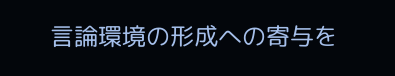言論環境の形成への寄与を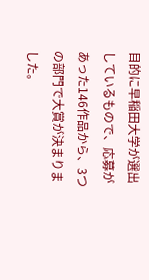目的に早稲田大学が選出しているもので、応募があった146作品から、3つの部門で大賞が決まりました。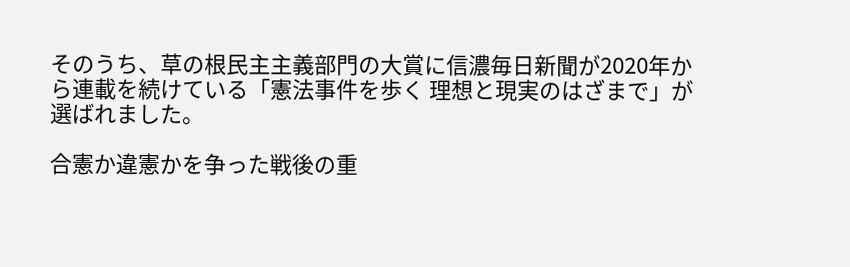そのうち、草の根民主主義部門の大賞に信濃毎日新聞が2020年から連載を続けている「憲法事件を歩く 理想と現実のはざまで」が選ばれました。

合憲か違憲かを争った戦後の重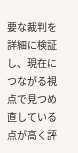要な裁判を詳細に検証し、現在につながる視点で見つめ直している点が高く評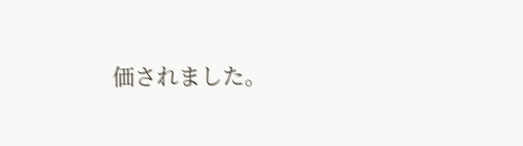価されました。